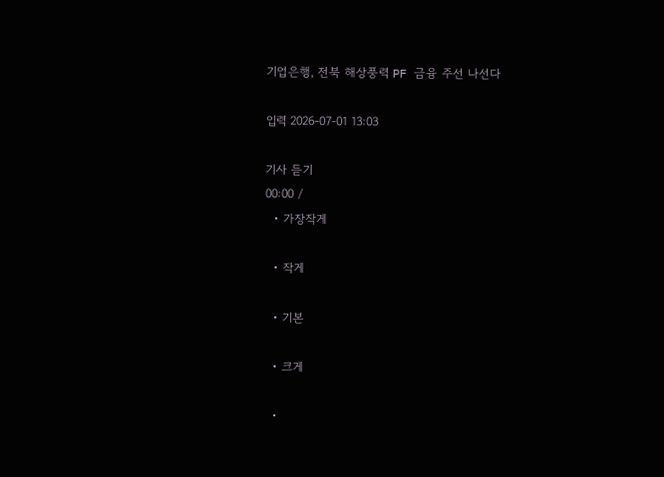기업은행, 전북 해상풍력 PF 금융 주선 나선다

입력 2026-07-01 13:03

기사 듣기
00:00 /
  • 가장작게

  • 작게

  • 기본

  • 크게

  •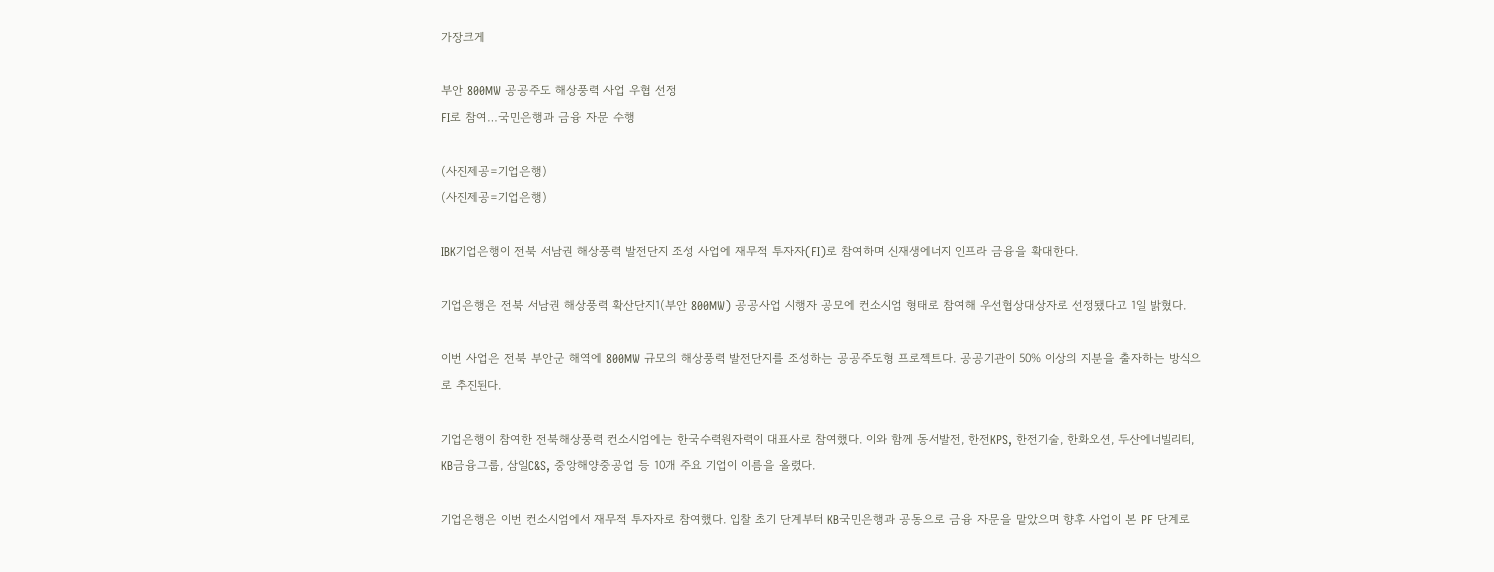가장크게

부안 800MW 공공주도 해상풍력 사업 우협 선정
FI로 참여…국민은행과 금융 자문 수행

(사진제공=기업은행)
(사진제공=기업은행)

IBK기업은행이 전북 서남권 해상풍력 발전단지 조성 사업에 재무적 투자자(FI)로 참여하며 신재생에너지 인프라 금융을 확대한다.

기업은행은 전북 서남권 해상풍력 확산단지1(부안 800MW) 공공사업 시행자 공모에 컨소시엄 형태로 참여해 우선협상대상자로 선정됐다고 1일 밝혔다.

이번 사업은 전북 부안군 해역에 800MW 규모의 해상풍력 발전단지를 조성하는 공공주도형 프로젝트다. 공공기관이 50% 이상의 지분을 출자하는 방식으로 추진된다.

기업은행이 참여한 전북해상풍력 컨소시엄에는 한국수력원자력이 대표사로 참여했다. 이와 함께 동서발전, 한전KPS, 한전기술, 한화오션, 두산에너빌리티, KB금융그룹, 삼일C&S, 중앙해양중공업 등 10개 주요 기업이 이름을 올렸다.

기업은행은 이번 컨소시엄에서 재무적 투자자로 참여했다. 입찰 초기 단계부터 KB국민은행과 공동으로 금융 자문을 맡았으며 향후 사업이 본 PF 단계로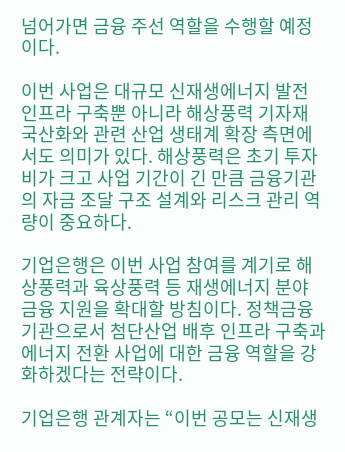넘어가면 금융 주선 역할을 수행할 예정이다.

이번 사업은 대규모 신재생에너지 발전 인프라 구축뿐 아니라 해상풍력 기자재 국산화와 관련 산업 생태계 확장 측면에서도 의미가 있다. 해상풍력은 초기 투자비가 크고 사업 기간이 긴 만큼 금융기관의 자금 조달 구조 설계와 리스크 관리 역량이 중요하다.

기업은행은 이번 사업 참여를 계기로 해상풍력과 육상풍력 등 재생에너지 분야 금융 지원을 확대할 방침이다. 정책금융기관으로서 첨단산업 배후 인프라 구축과 에너지 전환 사업에 대한 금융 역할을 강화하겠다는 전략이다.

기업은행 관계자는 “이번 공모는 신재생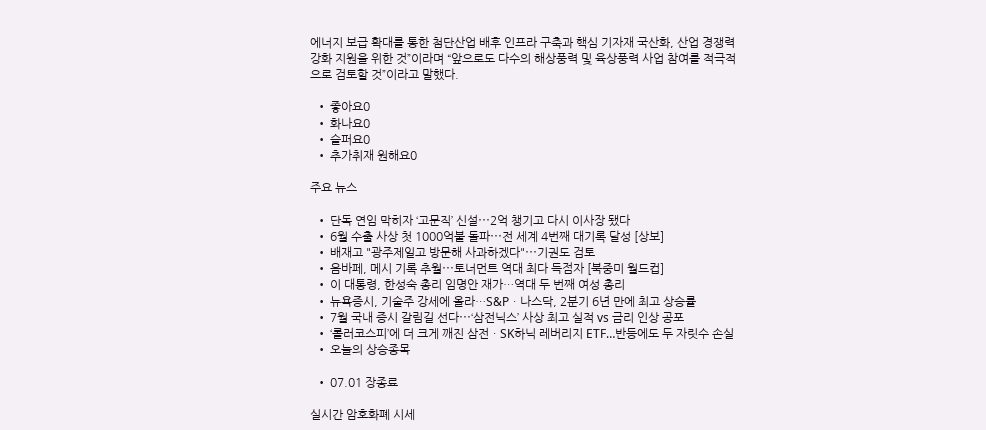에너지 보급 확대를 통한 첨단산업 배후 인프라 구축과 핵심 기자재 국산화, 산업 경쟁력 강화 지원을 위한 것”이라며 “앞으로도 다수의 해상풍력 및 육상풍력 사업 참여를 적극적으로 검토할 것”이라고 말했다.

  • 좋아요0
  • 화나요0
  • 슬퍼요0
  • 추가취재 원해요0

주요 뉴스

  • 단독 연임 막히자 ‘고문직’ 신설⋯2억 챙기고 다시 이사장 됐다
  • 6월 수출 사상 첫 1000억불 돌파⋯전 세계 4번째 대기록 달성 [상보]
  • 배재고 "광주제일고 방문해 사과하겠다"⋯기권도 검토
  • 음바페, 메시 기록 추월⋯토너먼트 역대 최다 득점자 [북중미 월드컵]
  • 이 대통령, 한성숙 총리 임명안 재가…역대 두 번째 여성 총리
  • 뉴욕증시, 기술주 강세에 올라…S&Pㆍ나스닥, 2분기 6년 만에 최고 상승률
  • 7월 국내 증시 갈림길 선다⋯‘삼전닉스’ 사상 최고 실적 vs 금리 인상 공포
  • ‘롤러코스피’에 더 크게 깨진 삼전ㆍSK하닉 레버리지 ETF…반등에도 두 자릿수 손실
  • 오늘의 상승종목

  • 07.01 장종료

실시간 암호화폐 시세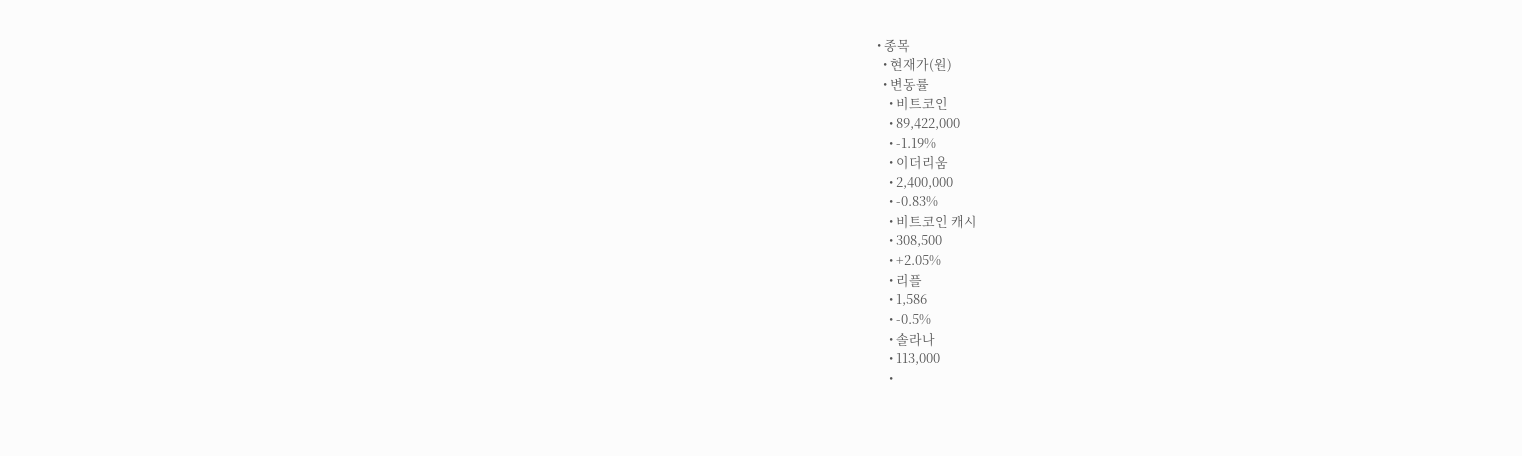• 종목
  • 현재가(원)
  • 변동률
    • 비트코인
    • 89,422,000
    • -1.19%
    • 이더리움
    • 2,400,000
    • -0.83%
    • 비트코인 캐시
    • 308,500
    • +2.05%
    • 리플
    • 1,586
    • -0.5%
    • 솔라나
    • 113,000
    •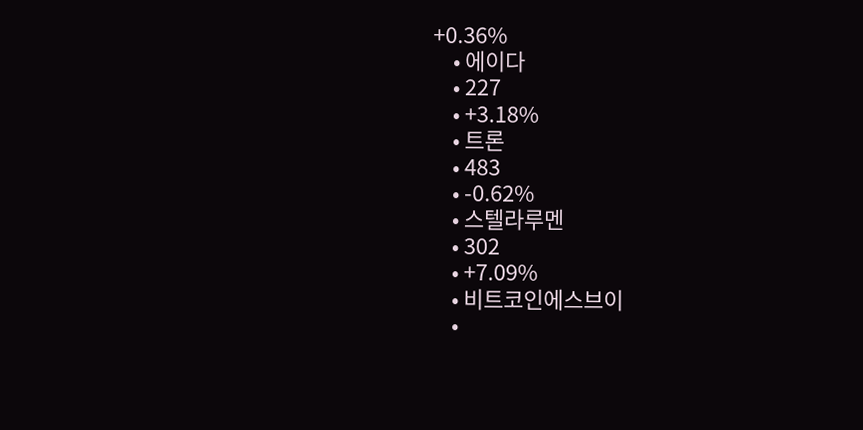+0.36%
    • 에이다
    • 227
    • +3.18%
    • 트론
    • 483
    • -0.62%
    • 스텔라루멘
    • 302
    • +7.09%
    • 비트코인에스브이
    •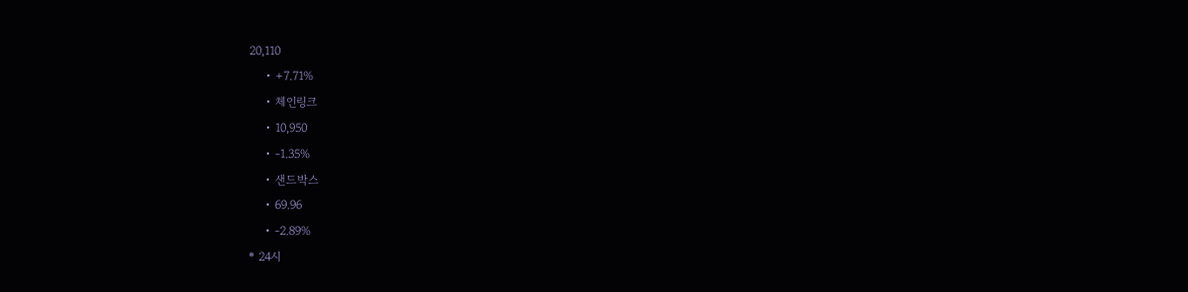20,110
    • +7.71%
    • 체인링크
    • 10,950
    • -1.35%
    • 샌드박스
    • 69.96
    • -2.89%
* 24시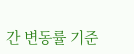간 변동률 기준